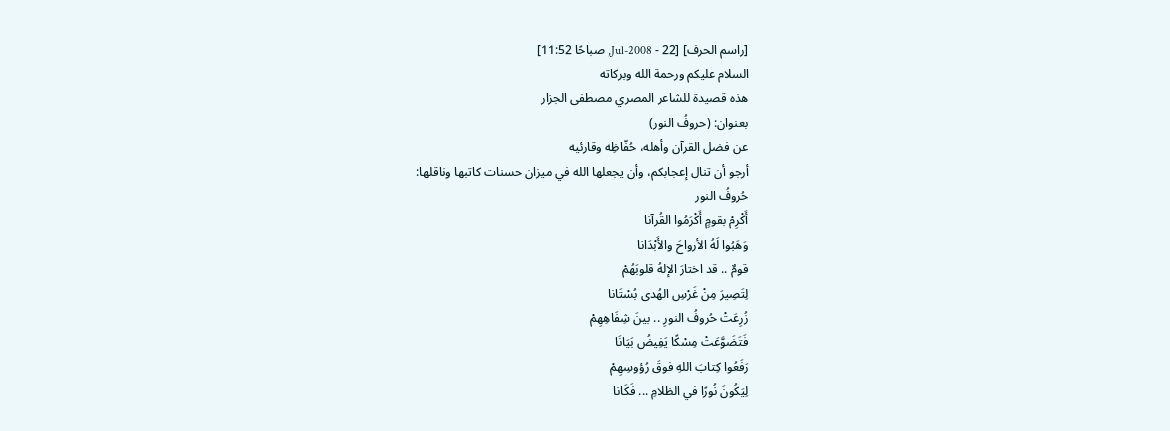[راسم الحرف] [22 - Jul-2008, صباحًا 11:52]
السلام عليكم ورحمة الله وبركاته
هذه قصيدة للشاعر المصري مصطفى الجزار
بعنوان: (حروفُ النور)
عن فضل القرآن وأهله، حُفّاظِه وقارئيه
أرجو أن تنال إعجابكم، وأن يجعلها الله في ميزان حسنات كاتبها وناقلها:
حُروفُ النور
أَكْرِمْ بقومٍ أَكْرَمُوا القُرآنا
وَهَبُوا لَهُ الأرواحَ والأَبْدَانا
قومٌ .. قد اختارَ الإلهُ قلوبَهُمْ
لِتَصِيرَ مِنْ غَرْسِ الهُدى بُسْتَانا
زُرِعَتْ حُروفُ النورِ .. بينَ شِفَاهِهِمْ
فَتَضَوَّعَتْ مِسْكًا يَفِيضُ بَيَانَا
رَفَعُوا كِتابَ اللهِ فوقَ رُؤوسِهِمْ
لِيَكُونَ نُورًا في الظلامِ ... فَكَانا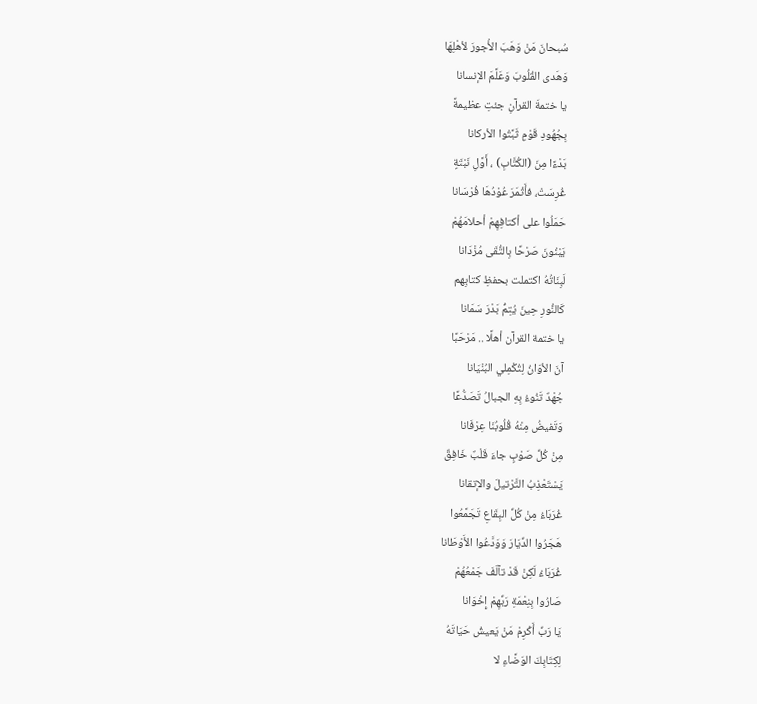سُبحانَ مَنْ وَهَبَ الأُجورَ لأهْلِهَا
وَهَدى القُلُوبَ وَعَلَّمَ الإنسانا
يا ختمةَ القرآنِ جئتِ عظيمةً
بِجُهُودِ قَوْمٍ ثَبَّتُوا الأركانا
بَدْءًا مِنَ (الكُتَّابِ) ، أَوَّلِ نَبْتَةٍ
غُرِسَتْ، فأَثْمَرَ عُوْدُهَا فُرْسَانا
حَمَلُوا على أكتافِهِمْ أحلامَهُمْ
يَبْنُونَ صَرْحًا بِالتُّقَى مُزْدَانا
لَبِنَاتُهُ اكتملت بحفظِ كتابِهم
كَالنُّورِ حِينَ يُتِمُّ بَدْرَ سَمَانا
يا ختمة القرآن أهلًا .. مَرْحَبًا
آنَ الأوَانُ لِتُكْمِلي البُنْيَانا
جُهْدٌ تَنُوءُ بِهِ الجبالُ تَصَدُّعًا
وَتَفيضُ مِنْهُ قُلُوبُنَا عِرْفَانا
مِنْ كُلِّ صَوْبٍ جاءَ قَلْبٌ خَافِقٌ
يَسْتَعْذِبُ التَّرْتيلَ والإتقانا
غُرَبَاءُ مِنْ كُلِّ البِقَاعِ تَجَمَّعُوا
هَجَرُوا الدِّيَارَ وَوَدَّعُوا الأَوْطَانا
غُرَبَاءُ لَكِنْ قَدْ تآلَفَ جَمْعُهُمْ
صَارُوا بِنِعْمَةِ رَبِّهِمْ إِخْوَانا
يَا رَبِّ أَكْرِمْ مَنْ يَعيشُ حَيَاتَهُ
لِكِتَابِكَ الوَضَّاءِ لا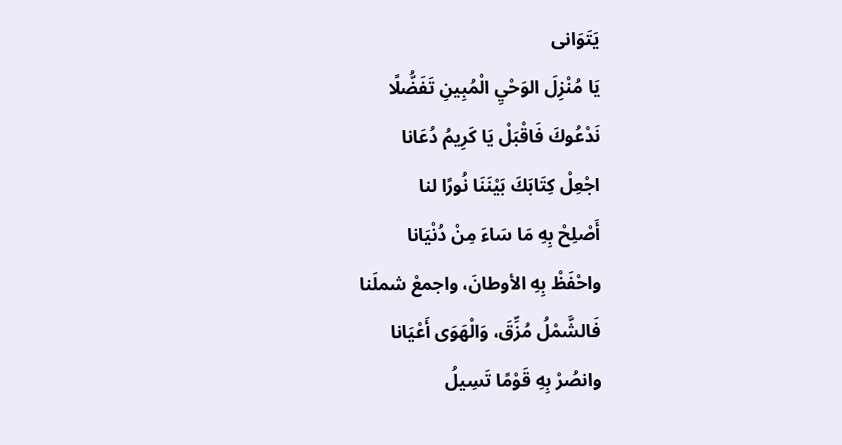يَتَوَانى
يَا مُنْزِلَ الوَحْيِ الْمُبِينِ تَفَضُّلًا
نَدْعُوكَ فَاقْبَلْ يَا كَرِيمُ دُعَانا
اجْعِلْ كِتَابَكَ بَيْنَنَا نُورًا لنا
أَصْلِحْ بِهِ مَا سَاءَ مِنْ دُنْيَانا
واحْفَظْ بِهِ الأوطانَ، واجمعْ شملَنا
فَالشَّمْلُ مُزِّقَ، وَالْهَوَى أَعْيَانا
وانصُرْ بِهِ قَوْمًا تَسِيلُ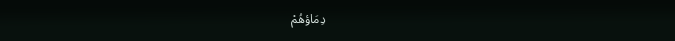دِمَاؤهُمْ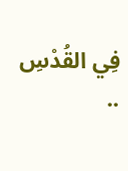فِي القُدْسِ ..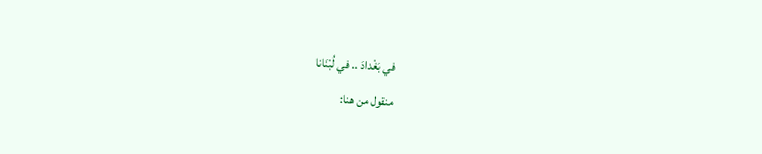في بَغْدادَ .. في لُبْنَانا
منقول من هنا: